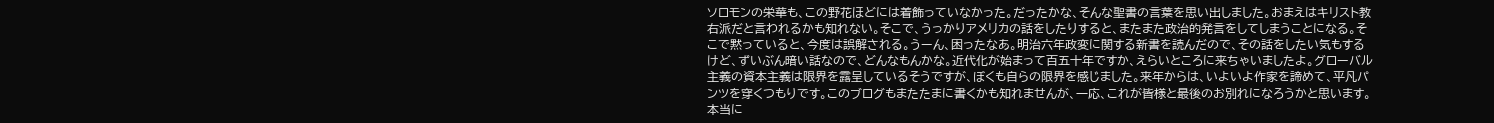ソロモンの栄華も、この野花ほどには着飾っていなかった。だったかな、そんな聖書の言葉を思い出しました。おまえはキリスト教右派だと言われるかも知れない。そこで、うっかりアメリカの話をしたりすると、またまた政治的発言をしてしまうことになる。そこで黙っていると、今度は誤解される。うーん、困ったなあ。明治六年政変に関する新書を読んだので、その話をしたい気もするけど、ずいぶん暗い話なので、どんなもんかな。近代化が始まって百五十年ですか、えらいところに来ちゃいましたよ。グローバル主義の資本主義は限界を露呈しているそうですが、ぼくも自らの限界を感じました。来年からは、いよいよ作家を諦めて、平凡パンツを穿くつもりです。このブログもまたたまに書くかも知れませんが、一応、これが皆様と最後のお別れになろうかと思います。本当に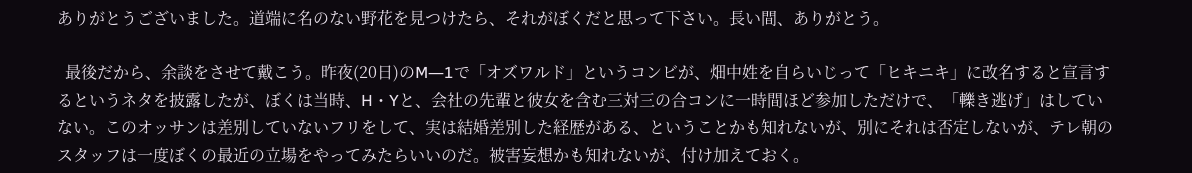ありがとうございました。道端に名のない野花を見つけたら、それがぼくだと思って下さい。長い間、ありがとう。

  最後だから、余談をさせて戴こう。昨夜(20日)のM―1で「オズワルド」というコンビが、畑中姓を自らいじって「ヒキニキ」に改名すると宣言するというネタを披露したが、ぼくは当時、H・Yと、会社の先輩と彼女を含む三対三の合コンに一時間ほど参加しただけで、「轢き逃げ」はしていない。このオッサンは差別していないフリをして、実は結婚差別した経歴がある、ということかも知れないが、別にそれは否定しないが、テレ朝のスタッフは一度ぼくの最近の立場をやってみたらいいのだ。被害妄想かも知れないが、付け加えておく。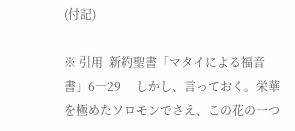(付記)

※ 引用  新約聖書「マタイによる福音書」6―29     しかし、言っておく。栄華を極めたソロモンでさえ、この花の一つ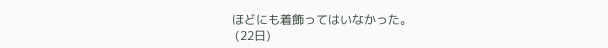ほどにも着飾ってはいなかった。
 (22日)